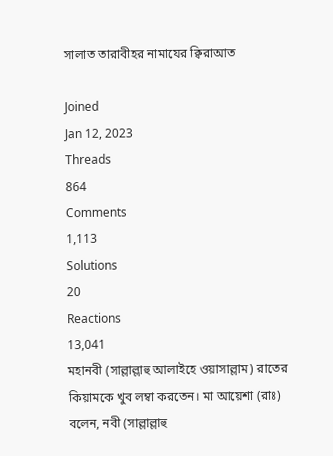সালাত তারাবীহর নামাযের ক্বিরাআত

Joined
Jan 12, 2023
Threads
864
Comments
1,113
Solutions
20
Reactions
13,041
মহানবী (সাল্লাল্লাহু আলাইহে ওয়াসাল্লাম) রাতের কিয়ামকে খুব লম্বা করতেন। মা আয়েশা (রাঃ) বলেন, নবী (সাল্লাল্লাহু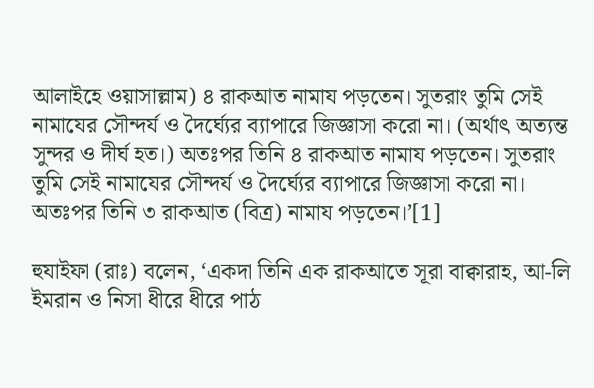আলাইহে ওয়াসাল্লাম) ৪ রাকআত নামায পড়তেন। সুতরাং তুমি সেই নামাযের সৌন্দর্য ও দৈর্ঘ্যের ব্যাপারে জিজ্ঞাসা করো না। (অর্থাৎ অত্যন্ত সুন্দর ও দীর্ঘ হত।) অতঃপর তিনি ৪ রাকআত নামায পড়তেন। সুতরাং তুমি সেই নামাযের সৌন্দর্য ও দৈর্ঘ্যের ব্যাপারে জিজ্ঞাসা করো না। অতঃপর তিনি ৩ রাকআত (বিত্র) নামায পড়তেন।’[1]

হুযাইফা (রাঃ) বলেন, ‘একদা তিনি এক রাকআতে সূরা বাক্বারাহ, আ-লি ইমরান ও নিসা ধীরে ধীরে পাঠ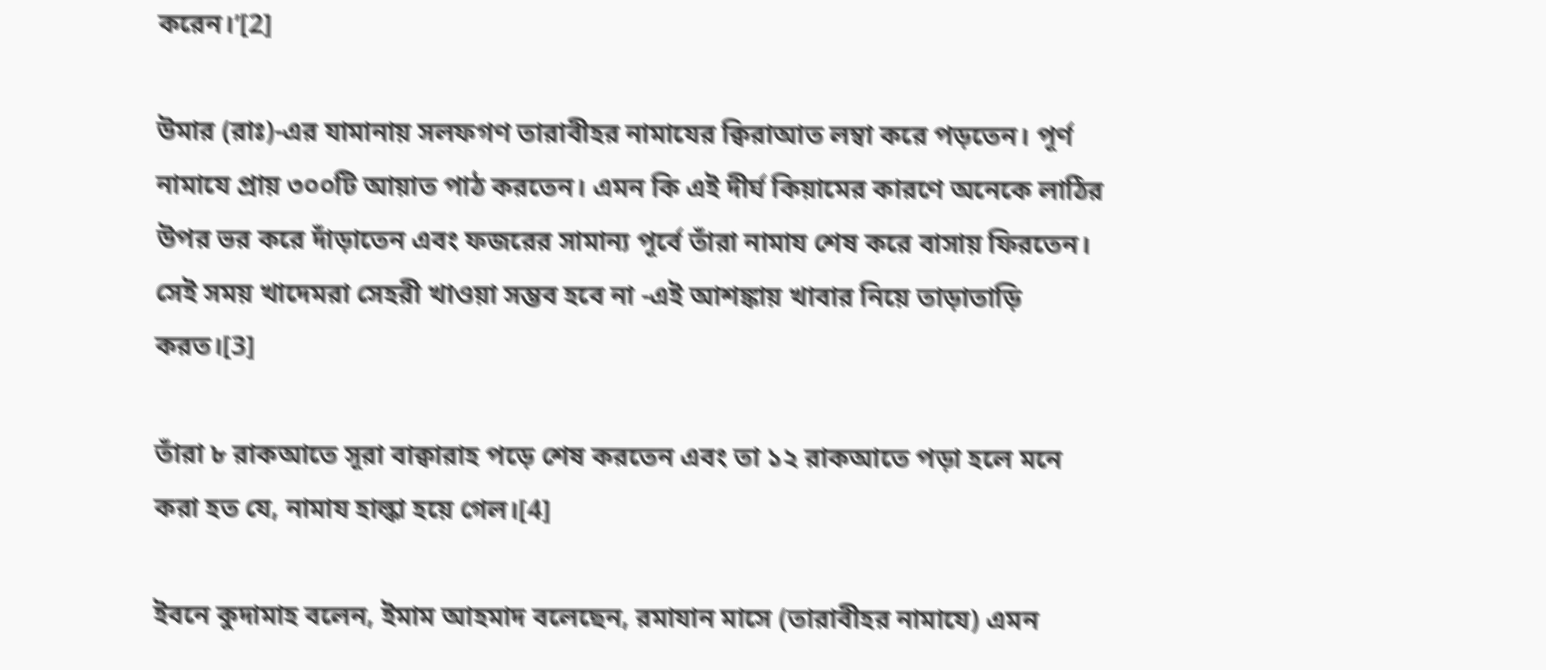করেন।’[2]

উমার (রাঃ)-এর যামানায় সলফগণ তারাবীহর নামাযের ক্বিরাআত লম্বা করে পড়তেন। পূর্ণ নামাযে প্রায় ৩০০টি আয়াত পাঠ করতেন। এমন কি এই দীর্ঘ কিয়ামের কারণে অনেকে লাঠির উপর ভর করে দাঁড়াতেন এবং ফজরের সামান্য পূর্বে তাঁরা নামায শেষ করে বাসায় ফিরতেন। সেই সময় খাদেমরা সেহরী খাওয়া সম্ভব হবে না -এই আশঙ্কায় খাবার নিয়ে তাড়াতাড়ি করত।[3]

তাঁরা ৮ রাকআতে সূরা বাক্বারাহ পড়ে শেষ করতেন এবং তা ১২ রাকআতে পড়া হলে মনে করা হত যে, নামায হাল্কা হয়ে গেল।[4]

ইবনে কুদামাহ বলেন, ইমাম আহমাদ বলেছেন, রমাযান মাসে (তারাবীহর নামাযে) এমন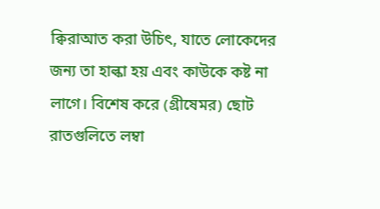ক্বিরাআত করা উচিৎ, যাতে লোকেদের জন্য তা হাল্কা হয় এবং কাউকে কষ্ট না লাগে। বিশেষ করে (গ্রীষেমর) ছোট রাতগুলিতে লম্বা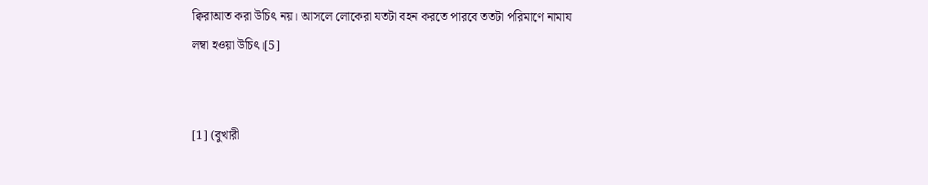ক্বিরাআত করা উচিৎ নয়। আসলে লোকেরা যতটা বহন করতে পারবে ততটা পরিমাণে নামায লম্বা হওয়া উচিৎ।[5]


[1] (বুখারী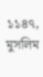১১৪৭, মুসলিম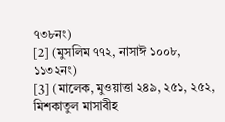৭৩৮নং)
[2] (মুসলিম ৭৭২, নাসাঈ ১০০৮, ১১৩২নং)
[3] (মালেক, মুওয়াত্তা ২৪৯, ২৫১, ২৫২, মিশকাতুল মাসাবীহ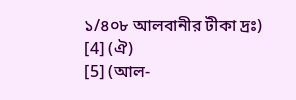১/৪০৮ আলবানীর টীকা দ্রঃ)
[4] (ঐ)
[5] (আল-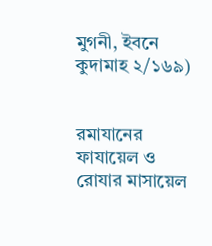মুগনী, ইবনে কুদামাহ ২/১৬৯)


রমাযানের ফাযায়েল ও রোযার মাসায়েল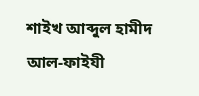শাইখ আব্দুল হামীদ আল-ফাইযী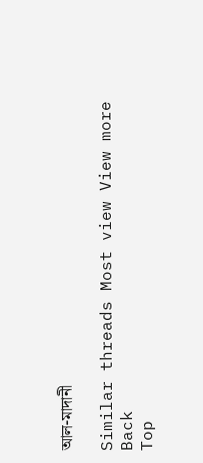আল-মাদানী

Similar threads Most view View more
Back
Top